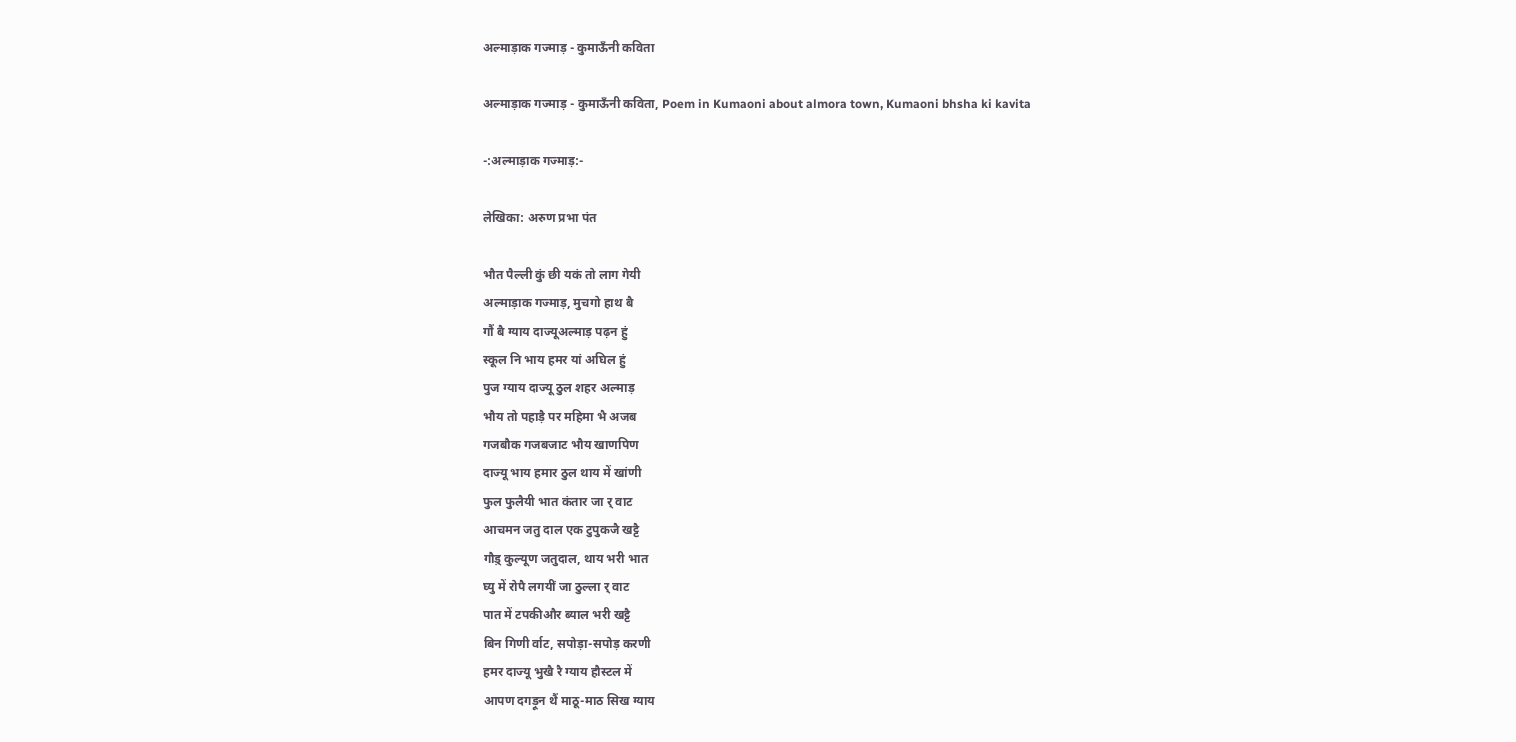अल्माड़ाक गज्माड़ - कुमाऊँनी कविता

अल्माड़ाक गज्माड़ - कुमाऊँनी कविता, Poem in Kumaoni about almora town, Kumaoni bhsha ki kavita

-:अल्माड़ाक गज्माड़:-

लेखिका: अरुण प्रभा पंत

भौत पैल्ली कुं छी यकं तो लाग गेयी
अल्माड़ाक गज्माड़, मुचगो हाथ बै
गौं बै ग्याय दाज्यूअल्माड़ पढ़न हुं
स्कूल नि भाय हमर यां अघिल हुं
पुज ग्याय दाज्यू ठुल शहर अल्माड़
भौय तो पहाड़ै पर महिमा भै अजब
गजबौक गजबजाट भौय खाणपिण
दाज्यू भाय हमार ठुल थाय में खांणी
फुल फुलैयी भात कंतार जा र् वाट
आचमन जतु दाल एक टुपुकजै खट्टै
गौड़् कुल्यूण जतुदाल, थाय भरी भात
घ्यु में रोपै लगयीं जा ठुल्ला र् वाट
पात में टपकीऔर ब्याल भरी खट्टै
बिन गिणी र्वाट, सपोड़ा-सपोड़ करणी
हमर दाज्यू भुखै रै ग्याय हौस्टल में
आपण दगड़ून थैं माठू-माठ सिख ग्याय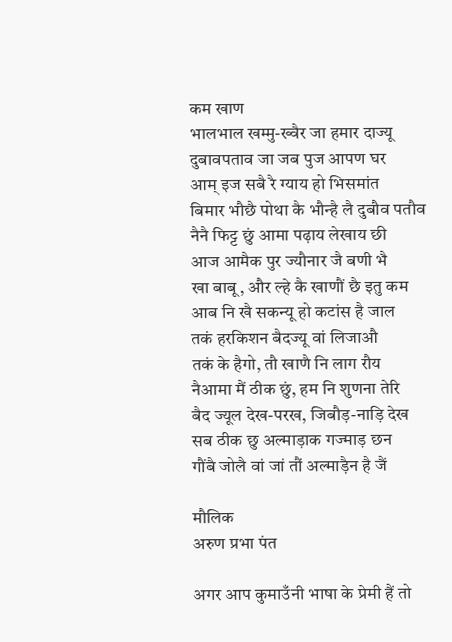कम खाण
भालभाल खम्मु-ख्वैर जा हमार दाज्यू
दुबावपताव जा जब पुज आपण घर
आम् इज सबै रै ग्याय हो भिसमांत
बिमार भौछै पोथा कै भौन्है लै दुबौव पतौव
नैनै फिट्ट छुं आमा पढ़ाय लेखाय छी
आज आमैक पुर ज्यौनार जै बणी भै
खा बाबू, और ल्हे कै खाणौं छै इतु कम
आब नि खै सकन्यू हो कटांस है जाल
तकं हरकिशन बैदज्यू वां लिजाऔ
तकं के हैगो, तौ खाणै नि लाग रौय
नैआमा मैं ठीक छुं, हम नि शुणना तेरि
बैद ज्यूल देख-परख, जिबौड़-नाड़ि देख
सब ठीक छु अल्माड़ाक गज्माड़ छन
गौंबै जोलै वां जां तौं अल्माड़ैन है जैं

मौलिक
अरुण प्रभा पंत

अगर आप कुमाउँनी भाषा के प्रेमी हैं तो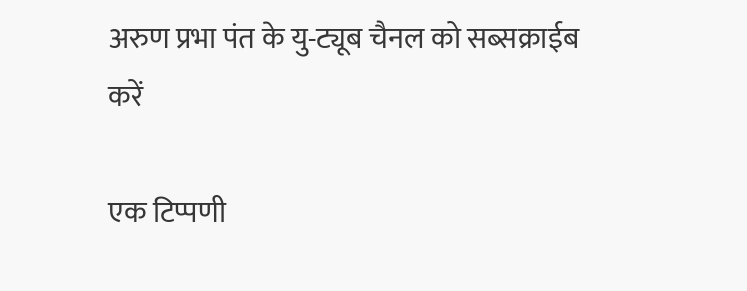अरुण प्रभा पंत के यु-ट्यूब चैनल को सब्सक्राईब करें

एक टिप्पणी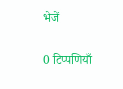भेजें

0 टिप्पणियाँ